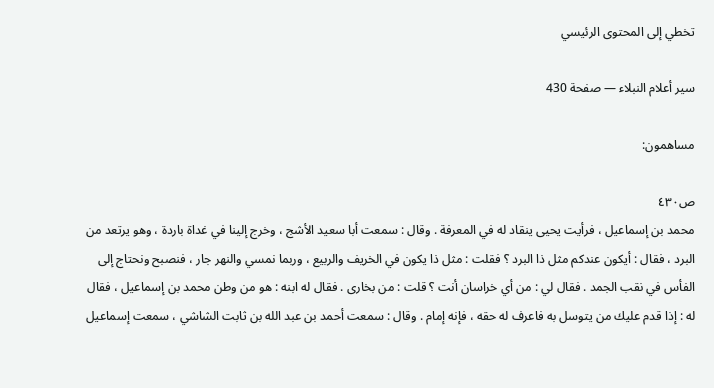تخطي إلى المحتوى الرئيسي

سير أعلام النبلاء — صفحة 430

مساهمون:

ص٤٣٠
محمد بن إسماعيل ، فرأيت يحيى ينقاد له في المعرفة . وقال : سمعت أبا سعيد الأشج ، وخرج إلينا في غداة باردة ، وهو يرتعد من البرد ، فقال : أيكون عندكم مثل ذا البرد ؟ فقلت : مثل ذا يكون في الخريف والربيع ، وربما نمسي والنهر جار ، فنصبح ونحتاج إلى الفأس في نقب الجمد . فقال لي : من أي خراسان أنت ؟ قلت : من بخارى . فقال له ابنه : هو من وطن محمد بن إسماعيل ، فقال له : إذا قدم عليك من يتوسل به فاعرف له حقه ، فإنه إمام . وقال : سمعت أحمد بن عبد الله بن ثابت الشاشي ، سمعت إسماعيل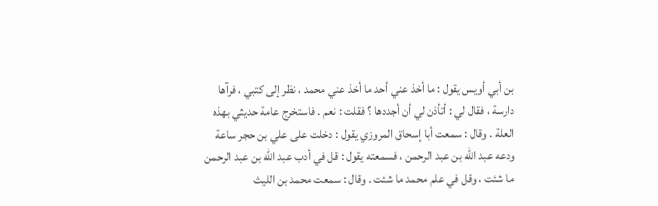بن أبي أويس يقول : ما أخذ عني أحد ما أخذ عني محمد ، نظر إلى كتبي ، فرآها دارسة ، فقال لي : أتأذن لي أن أجددها ؟ فقلت : نعم . فاستخرج عامة حديثي بهذه العلة . وقال : سمعت أبا إسحاق المروزي يقول : دخلت على علي بن حجر ساعة ودعه عبد الله بن عبد الرحمن ، فسمعته يقول : قل في أدب عبد الله بن عبد الرحمن ما شئت ، وقل في علم محمد ما شئت . وقال : سمعت محمد بن الليث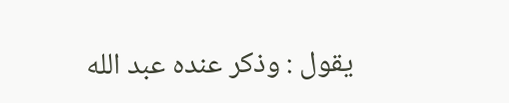يقول : وذكر عنده عبد الله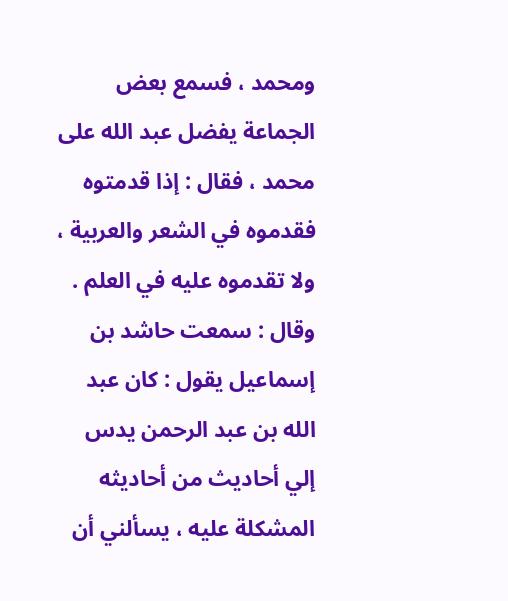ومحمد ، فسمع بعض الجماعة يفضل عبد الله على محمد ، فقال : إذا قدمتوه فقدموه في الشعر والعربية ، ولا تقدموه عليه في العلم . وقال : سمعت حاشد بن إسماعيل يقول : كان عبد الله بن عبد الرحمن يدس إلي أحاديث من أحاديثه المشكلة عليه ، يسألني أن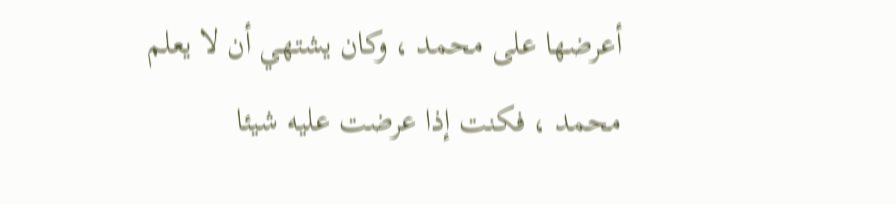أعرضها على محمد ، وكان يشتهي أن لا يعلم محمد ، فكنت إذا عرضت عليه شيئا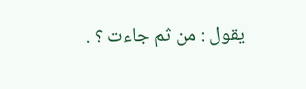يقول : من ثم جاءت ؟ .